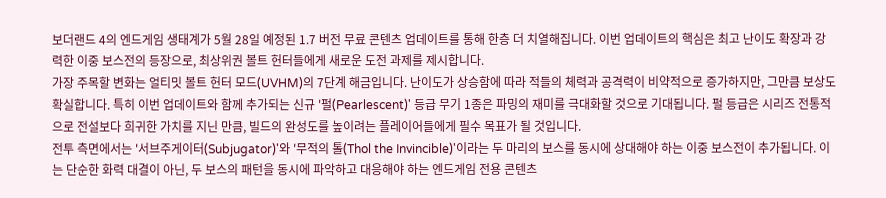보더랜드 4의 엔드게임 생태계가 5월 28일 예정된 1.7 버전 무료 콘텐츠 업데이트를 통해 한층 더 치열해집니다. 이번 업데이트의 핵심은 최고 난이도 확장과 강력한 이중 보스전의 등장으로, 최상위권 볼트 헌터들에게 새로운 도전 과제를 제시합니다.
가장 주목할 변화는 얼티밋 볼트 헌터 모드(UVHM)의 7단계 해금입니다. 난이도가 상승함에 따라 적들의 체력과 공격력이 비약적으로 증가하지만, 그만큼 보상도 확실합니다. 특히 이번 업데이트와 함께 추가되는 신규 '펄(Pearlescent)' 등급 무기 1종은 파밍의 재미를 극대화할 것으로 기대됩니다. 펄 등급은 시리즈 전통적으로 전설보다 희귀한 가치를 지닌 만큼, 빌드의 완성도를 높이려는 플레이어들에게 필수 목표가 될 것입니다.
전투 측면에서는 '서브주게이터(Subjugator)'와 '무적의 톨(Thol the Invincible)'이라는 두 마리의 보스를 동시에 상대해야 하는 이중 보스전이 추가됩니다. 이는 단순한 화력 대결이 아닌, 두 보스의 패턴을 동시에 파악하고 대응해야 하는 엔드게임 전용 콘텐츠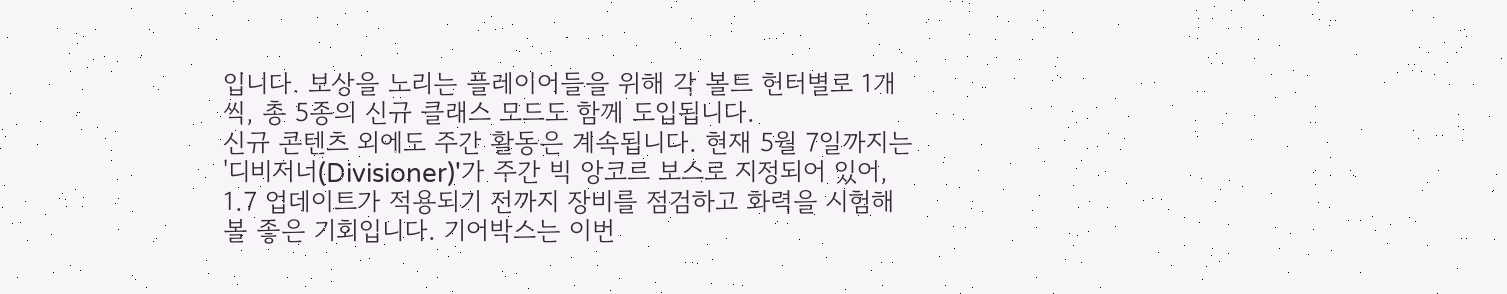입니다. 보상을 노리는 플레이어들을 위해 각 볼트 헌터별로 1개씩, 총 5종의 신규 클래스 모드도 함께 도입됩니다.
신규 콘텐츠 외에도 주간 활동은 계속됩니다. 현재 5월 7일까지는 '디비저너(Divisioner)'가 주간 빅 앙코르 보스로 지정되어 있어, 1.7 업데이트가 적용되기 전까지 장비를 점검하고 화력을 시험해볼 좋은 기회입니다. 기어박스는 이번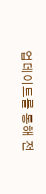업데이트를 통해 전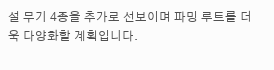설 무기 4종을 추가로 선보이며 파밍 루트를 더욱 다양화할 계획입니다.